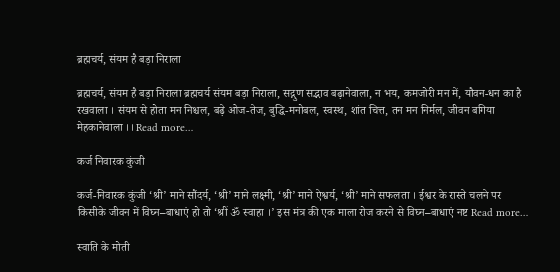ब्रह्मचर्य, संयम है बड़ा निराला

ब्रह्मचर्य, संयम है बड़ा निराला ब्रह्मचर्य संयम बड़ा निराला, सद्गुण सद्भाव बढ़ानेवाला, न भय, कमजोरी मन में, यौवन-धन का है रखवाला । संयम से होता मन निश्चल, बढ़े ओज-तेज, बुद्धि-मनोबल, स्वस्थ, शांत चित्त, तन मन निर्मल, जीवन बगिया मेहकानेवाला ।। Read more…

कर्ज निवारक कुंजी

कर्ज-निवारक कुंजी ‘श्री’ माने सौंदर्य, ‘श्री’ माने लक्ष्मी, ‘श्री’ माने ऐश्वर्य, ‘श्री’ माने सफलता । ईश्वर के रास्ते चलने पर किसीके जीवन में विघ्न–बाधाएं हो तो ‘श्रीं ॐ स्वाहा ।’ इस मंत्र की एक माला रोज करने से विघ्न–बाधाएं नष्ट Read more…

स्वाति के मोती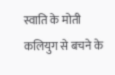स्वाति के मोती कलियुग से बचने के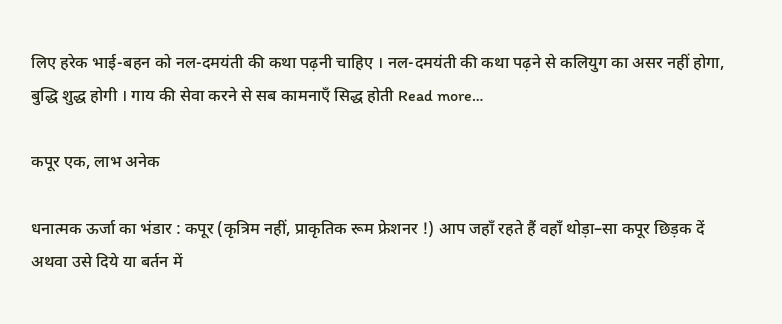लिए हरेक भाई-बहन को नल-दमयंती की कथा पढ़नी चाहिए । नल-दमयंती की कथा पढ़ने से कलियुग का असर नहीं होगा, बुद्धि शुद्ध होगी । गाय की सेवा करने से सब कामनाएँ सिद्ध होती Read more…

कपूर एक, लाभ अनेक

धनात्मक ऊर्जा का भंडार : कपूर (कृत्रिम नहीं, प्राकृतिक रूम फ्रेशनर !) आप जहाँ रहते हैं वहाँ थोड़ा–सा कपूर छिड़क दें अथवा उसे दिये या बर्तन में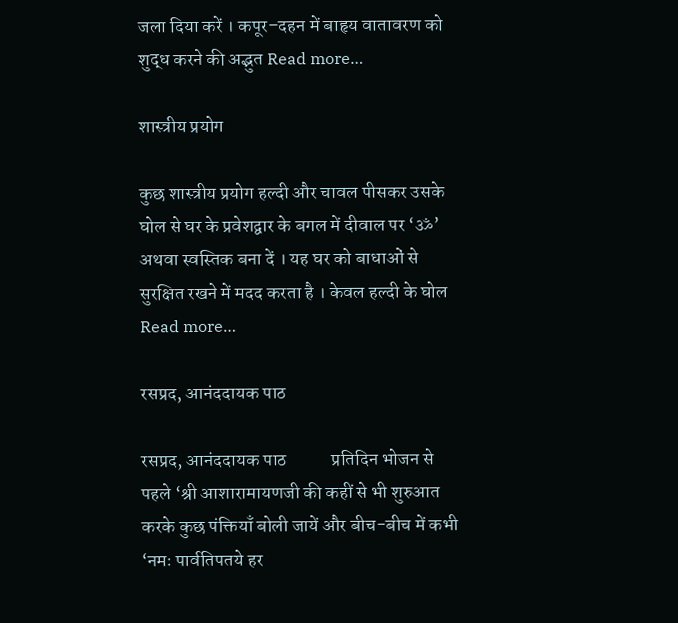जला दिया करें । कपूर–दहन में बाहृय वातावरण को शुद्ध करने की अद्भुत Read more…

शास्त्रीय प्रयोग

कुछ शास्त्रीय प्रयोग हल्दी और चावल पीसकर उसके घोल से घर के प्रवेशद्वार के बगल में दीवाल पर ‘ॐ’ अथवा स्वस्तिक बना दें । यह घर को बाधाओं से सुरक्षित रखने में मदद करता है । केवल हल्दी के घोल Read more…

रसप्रद, आनंददायक पाठ

रसप्रद, आनंददायक पाठ            प्रतिदिन भोजन से पहले ‘श्री आशारामायणजी की कहीं से भी शुरुआत करके कुछ पंक्तियाँ बोली जायें और बीच-बीच में कभी ‘नमः पार्वतिपतये हर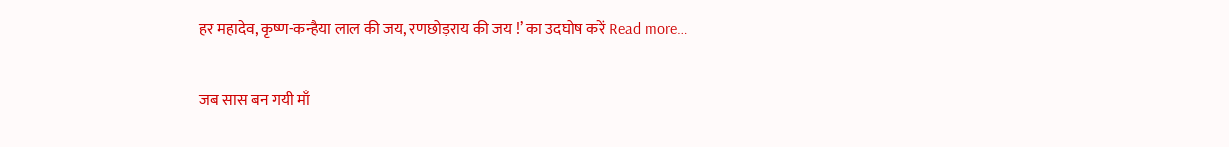हर महादेव, कृष्ण-कन्हैया लाल की जय, रणछोड़राय की जय !’ का उदघोष करें Read more…

जब सास बन गयी माँ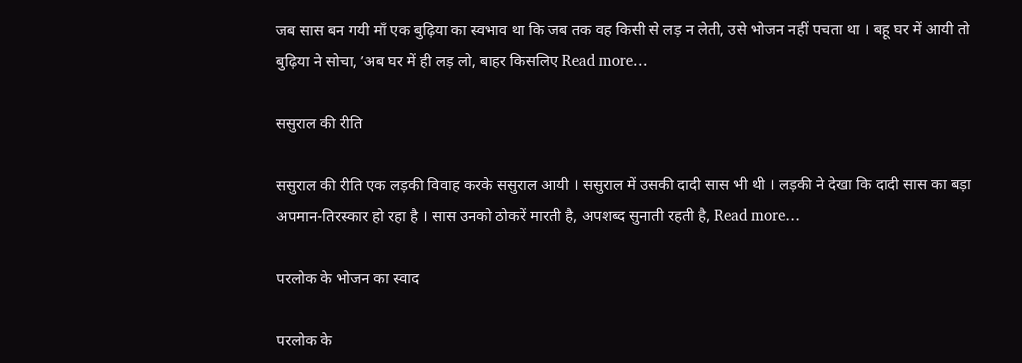जब सास बन गयी माँ एक बुढ़िया का स्वभाव था कि जब तक वह किसी से लड़ न लेती, उसे भोजन नहीं पचता था । बहू घर में आयी तो बुढ़िया ने सोचा, ʹअब घर में ही लड़ लो, बाहर किसलिए Read more…

ससुराल की रीति

ससुराल की रीति एक लड़की विवाह करके ससुराल आयी । ससुराल में उसकी दादी सास भी थी । लड़की ने देखा कि दादी सास का बड़ा अपमान-तिरस्कार हो रहा है । सास उनको ठोकरें मारती है, अपशब्द सुनाती रहती है, Read more…

परलोक के भोजन का स्वाद

परलोक के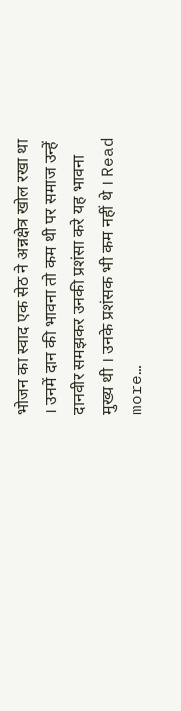भोजन का स्वाद एक सेठ ने अन्नक्षेत्र खोल रखा था । उनमें दान की भावना तो कम थी पर समाज उन्हें दानवीर समझकर उनकी प्रशंसा करे यह भावना मुख्य थी । उनके प्रशंसक भी कम नहीं थे । Read more…